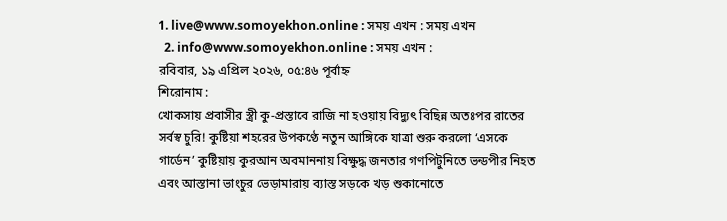1. live@www.somoyekhon.online : সময় এখন : সময় এখন
  2. info@www.somoyekhon.online : সময় এখন :
রবিবার, ১৯ এপ্রিল ২০২৬, ০৫:৪৬ পূর্বাহ্ন
শিরোনাম :
খোকসায় প্রবাসীর স্ত্রী কু-প্রস্তাবে রাজি না হওয়ায় বিদ্যুৎ বিছিন্ন অতঃপর রাতের সর্বস্ব চুরি! কুষ্টিয়া শহরের উপকণ্ঠে নতুন আঙ্গিকে যাত্রা শুরু করলো ‘এসকে গার্ডেন’ কুষ্টিয়ায় কুরআন অবমাননায় বিক্ষুদ্ধ জনতার গণপিটুনিতে ভন্ডপীর নিহত এবং আস্তানা ভাংচুর ভেড়ামারায় ব্যাস্ত সড়কে খড় শুকানোতে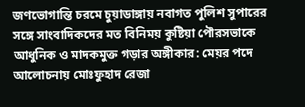জণভোগান্তি চরমে চুয়াডাঙ্গায় নবাগত পুলিশ সুপারের সঙ্গে সাংবাদিকদের মত বিনিময় কুষ্টিয়া পৌরসভাকে আধুনিক ও মাদকমুক্ত গড়ার অঙ্গীকার: মেয়র পদে আলোচনায় মোঃফুহাদ রেজা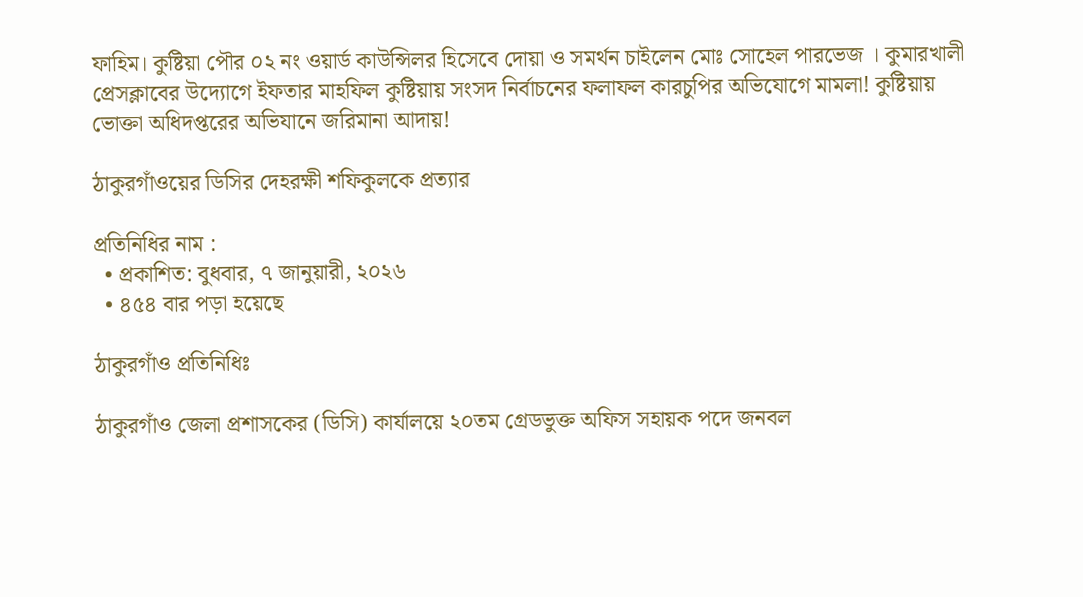ফাহিম। কুষ্টিয়া পৌর ০২ নং ওয়ার্ড কাউন্সিলর হিসেবে দোয়া ও সমর্থন চাইলেন মোঃ সোহেল পারভেজ । কুমারখালী প্রেসক্লাবের উদ্যোগে ইফতার মাহফিল কুষ্টিয়ায় সংসদ নির্বাচনের ফলাফল কারচুপির অভিযোগে মামলা! কুষ্টিয়ায় ভোক্তা অধিদপ্তরের অভিযানে জরিমানা আদায়!

ঠাকুরগাঁওয়ের ডিসির দেহরক্ষী শফিকুলকে প্রত্যার

প্রতিনিধির নাম :
  • প্রকাশিত: বুধবার, ৭ জানুয়ারী, ২০২৬
  • ৪৫৪ বার পড়া হয়েছে

ঠাকুরগাঁও প্রতিনিধিঃ

ঠাকুরগাঁও জেলা প্রশাসকের (ডিসি) কার্যালয়ে ২০তম গ্রেডভুক্ত অফিস সহায়ক পদে জনবল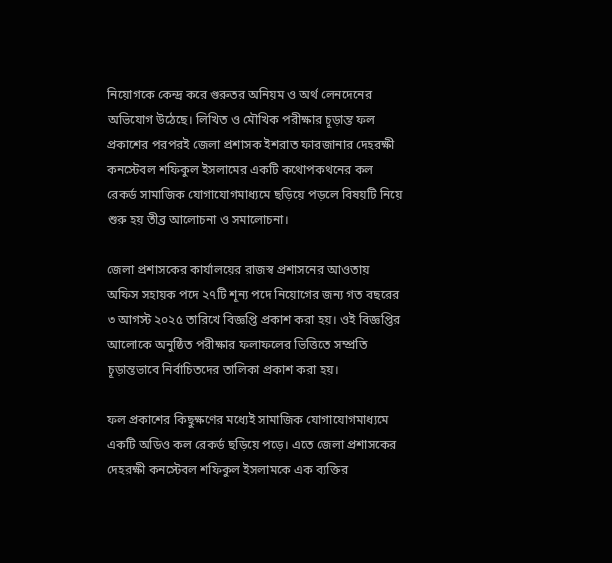নিয়োগকে কেন্দ্র করে গুরুতর অনিয়ম ও অর্থ লেনদেনের অভিযোগ উঠেছে। লিখিত ও মৌখিক পরীক্ষার চূড়ান্ত ফল প্রকাশের পরপরই জেলা প্রশাসক ইশরাত ফারজানার দেহরক্ষী কনস্টেবল শফিকুল ইসলামের একটি কথোপকথনের কল রেকর্ড সামাজিক যোগাযোগমাধ্যমে ছড়িয়ে পড়লে বিষয়টি নিয়ে শুরু হয় তীব্র আলোচনা ও সমালোচনা।

জেলা প্রশাসকের কার্যালয়ের রাজস্ব প্রশাসনের আওতায় অফিস সহায়ক পদে ২৭টি শূন্য পদে নিয়োগের জন্য গত বছরের ৩ আগস্ট ২০২৫ তারিখে বিজ্ঞপ্তি প্রকাশ করা হয়। ওই বিজ্ঞপ্তির আলোকে অনুষ্ঠিত পরীক্ষার ফলাফলের ভিত্তিতে সম্প্রতি চূড়ান্তভাবে নির্বাচিতদের তালিকা প্রকাশ করা হয়।

ফল প্রকাশের কিছুক্ষণের মধ্যেই সামাজিক যোগাযোগমাধ্যমে একটি অডিও কল রেকর্ড ছড়িয়ে পড়ে। এতে জেলা প্রশাসকের দেহরক্ষী কনস্টেবল শফিকুল ইসলামকে এক ব্যক্তির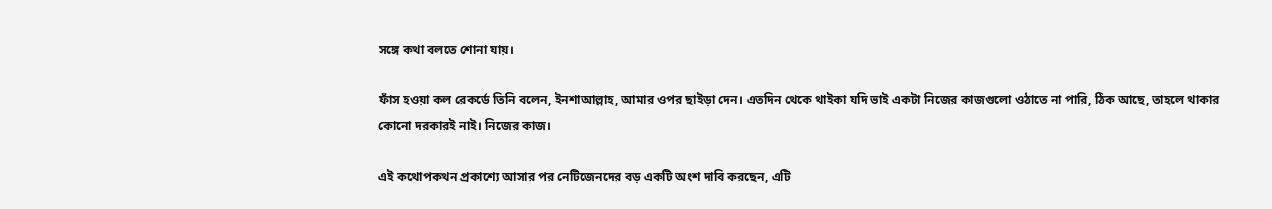সঙ্গে কথা বলতে শোনা যায়।

ফাঁস হওয়া কল রেকর্ডে তিনি বলেন, ইনশাআল্লাহ, আমার ওপর ছাইড়া দেন। এতদিন থেকে থাইকা যদি ভাই একটা নিজের কাজগুলো ওঠাতে না পারি, ঠিক আছে, তাহলে থাকার কোনো দরকারই নাই। নিজের কাজ।

এই কথোপকথন প্রকাশ্যে আসার পর নেটিজেনদের বড় একটি অংশ দাবি করছেন, এটি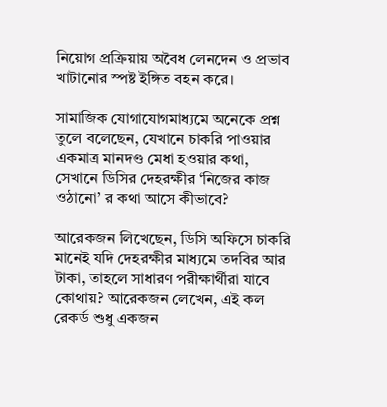নিয়োগ প্রক্রিয়ায় অবৈধ লেনদেন ও প্রভাব খাটানোর স্পষ্ট ইঙ্গিত বহন করে।

সামাজিক যোগাযোগমাধ্যমে অনেকে প্রশ্ন তুলে বলেছেন, যেখানে চাকরি পাওয়ার একমাত্র মানদণ্ড মেধা হওয়ার কথা, সেখানে ডিসির দেহরক্ষীর ‘নিজের কাজ ওঠানো’ র কথা আসে কীভাবে?

আরেকজন লিখেছেন, ডিসি অফিসে চাকরি মানেই যদি দেহরক্ষীর মাধ্যমে তদবির আর টাকা, তাহলে সাধারণ পরীক্ষার্থীরা যাবে কোথায়? আরেকজন লেখেন, এই কল রেকর্ড শুধু একজন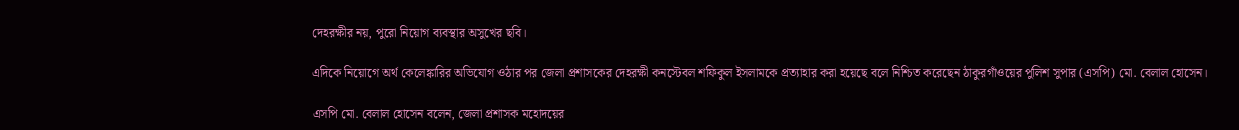দেহরক্ষীর নয়, পুরো নিয়োগ ব্যবস্থার অসুখের ছবি।

এদিকে নিয়োগে অর্থ কেলেঙ্কারির অভিযোগ ওঠার পর জেলা প্রশাসকের দেহরক্ষী কনস্টেবল শফিকুল ইসলামকে প্রত্যাহার করা হয়েছে বলে নিশ্চিত করেছেন ঠাকুরগাঁওয়ের পুলিশ সুপার (এসপি) মো. বেলাল হোসেন।

এসপি মো. বেলাল হোসেন বলেন, জেলা প্রশাসক মহোদয়ের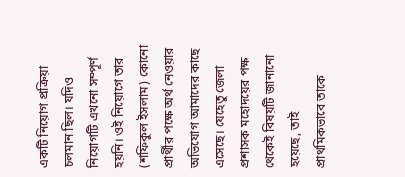একটি নিয়োগ প্রক্রিয়া চলমান ছিল। যদিও নিয়োগটি এখনো সম্পূর্ণ হয়নি। ওই নিয়োগে তার (শফিকুল ইসলাম) কোনো প্রার্থীর পক্ষে অর্থ নেওয়ার অভিযোগ আমাদের কাছে এসেছে। যেহেতু জেলা প্রশাসক মহোদয়ের পক্ষ থেকেই বিষয়টি জানানো হয়েছে, তাই প্রাথমিকভাবে তাকে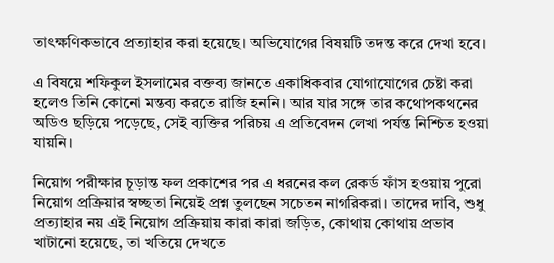তাৎক্ষণিকভাবে প্রত্যাহার করা হয়েছে। অভিযোগের বিষয়টি তদন্ত করে দেখা হবে।

এ বিষয়ে শফিকুল ইসলামের বক্তব্য জানতে একাধিকবার যোগাযোগের চেষ্টা করা হলেও তিনি কোনো মন্তব্য করতে রাজি হননি। আর যার সঙ্গে তার কথোপকথনের অডিও ছড়িয়ে পড়েছে, সেই ব্যক্তির পরিচয় এ প্রতিবেদন লেখা পর্যন্ত নিশ্চিত হওয়া যায়নি।

নিয়োগ পরীক্ষার চূড়ান্ত ফল প্রকাশের পর এ ধরনের কল রেকর্ড ফাঁস হওয়ায় পুরো নিয়োগ প্রক্রিয়ার স্বচ্ছতা নিয়েই প্রশ্ন তুলছেন সচেতন নাগরিকরা। তাদের দাবি, শুধু প্রত্যাহার নয় এই নিয়োগ প্রক্রিয়ায় কারা কারা জড়িত, কোথায় কোথায় প্রভাব খাটানো হয়েছে, তা খতিয়ে দেখতে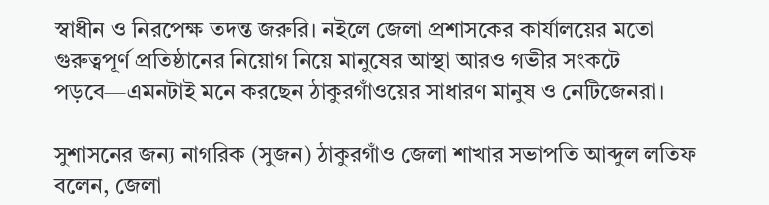স্বাধীন ও নিরপেক্ষ তদন্ত জরুরি। নইলে জেলা প্রশাসকের কার্যালয়ের মতো গুরুত্বপূর্ণ প্রতিষ্ঠানের নিয়োগ নিয়ে মানুষের আস্থা আরও গভীর সংকটে পড়বে—এমনটাই মনে করছেন ঠাকুরগাঁওয়ের সাধারণ মানুষ ও নেটিজেনরা।

সুশাসনের জন্য নাগরিক (সুজন) ঠাকুরগাঁও জেলা শাখার সভাপতি আব্দুল লতিফ বলেন, জেলা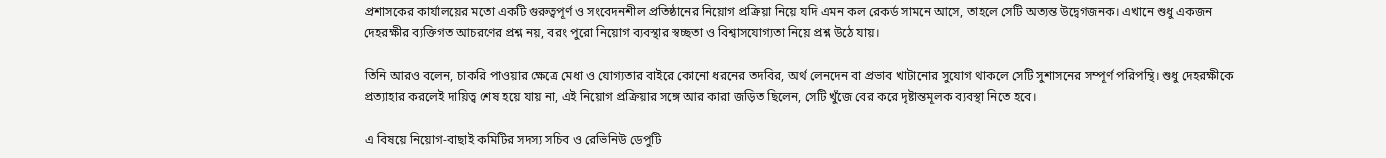প্রশাসকের কার্যালয়ের মতো একটি গুরুত্বপূর্ণ ও সংবেদনশীল প্রতিষ্ঠানের নিয়োগ প্রক্রিয়া নিয়ে যদি এমন কল রেকর্ড সামনে আসে, তাহলে সেটি অত্যন্ত উদ্বেগজনক। এখানে শুধু একজন দেহরক্ষীর ব্যক্তিগত আচরণের প্রশ্ন নয়, বরং পুরো নিয়োগ ব্যবস্থার স্বচ্ছতা ও বিশ্বাসযোগ্যতা নিয়ে প্রশ্ন উঠে যায়।

তিনি আরও বলেন, চাকরি পাওয়ার ক্ষেত্রে মেধা ও যোগ্যতার বাইরে কোনো ধরনের তদবির, অর্থ লেনদেন বা প্রভাব খাটানোর সুযোগ থাকলে সেটি সুশাসনের সম্পূর্ণ পরিপন্থি। শুধু দেহরক্ষীকে প্রত্যাহার করলেই দায়িত্ব শেষ হয়ে যায় না, এই নিয়োগ প্রক্রিয়ার সঙ্গে আর কারা জড়িত ছিলেন, সেটি খুঁজে বের করে দৃষ্টান্তমূলক ব্যবস্থা নিতে হবে।

এ বিষয়ে নিয়োগ-বাছাই কমিটির সদস্য সচিব ও রেভিনিউ ডেপুটি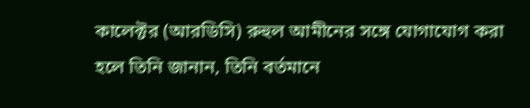কালেক্টর (আরডিসি) রুহুল আমীনের সঙ্গে যোগাযোগ করা হলে তিনি জানান, তিনি বর্তমানে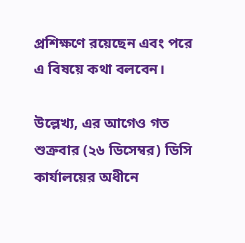প্রশিক্ষণে রয়েছেন এবং পরে এ বিষয়ে কথা বলবেন।

উল্লেখ্য, এর আগেও গত শুক্রবার (২৬ ডিসেম্বর) ডিসি কার্যালয়ের অধীনে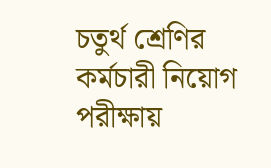চতুর্থ শ্রেণির কর্মচারী নিয়োগ পরীক্ষায়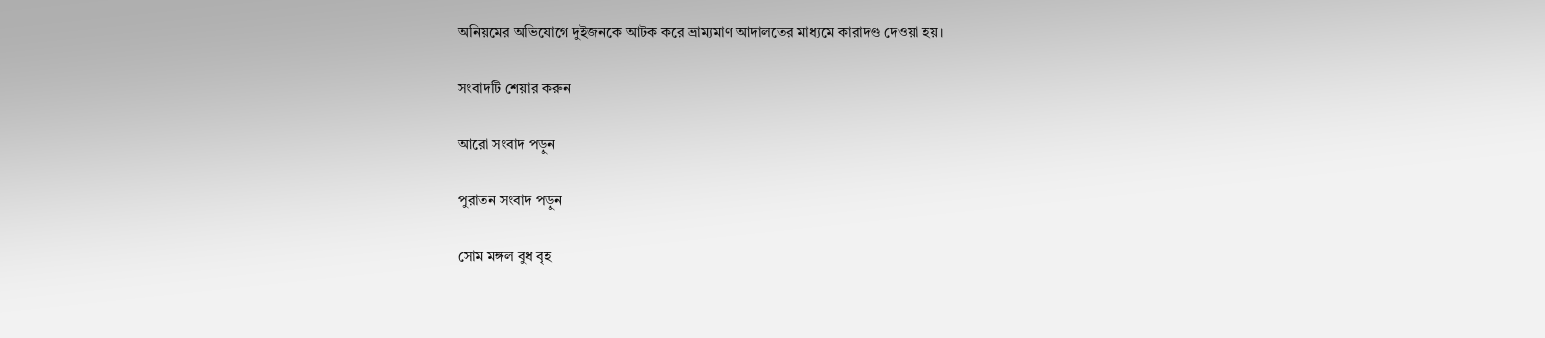অনিয়মের অভিযোগে দুইজনকে আটক করে ভ্রাম্যমাণ আদালতের মাধ্যমে কারাদণ্ড দেওয়া হয়।

সংবাদটি শেয়ার করুন

আরো সংবাদ পড়ুন

পুরাতন সংবাদ পড়ুন

সোম মঙ্গল বুধ বৃহ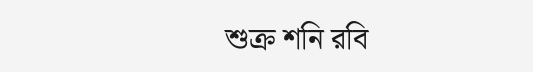শুক্র শনি রবি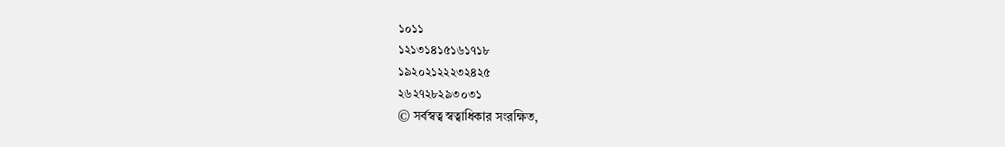১০১১
১২১৩১৪১৫১৬১৭১৮
১৯২০২১২২২৩২৪২৫
২৬২৭২৮২৯৩০৩১
© সর্বস্বত্ব স্বত্বাধিকার সংরক্ষিত,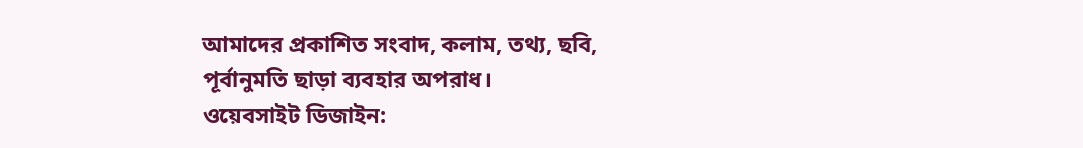আমাদের প্রকাশিত সংবাদ, কলাম, তথ্য, ছবি, পূর্বানুমতি ছাড়া ব্যবহার অপরাধ।
ওয়েবসাইট ডিজাইন: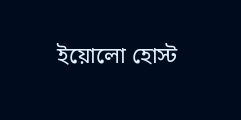ইয়োলো হোস্ট